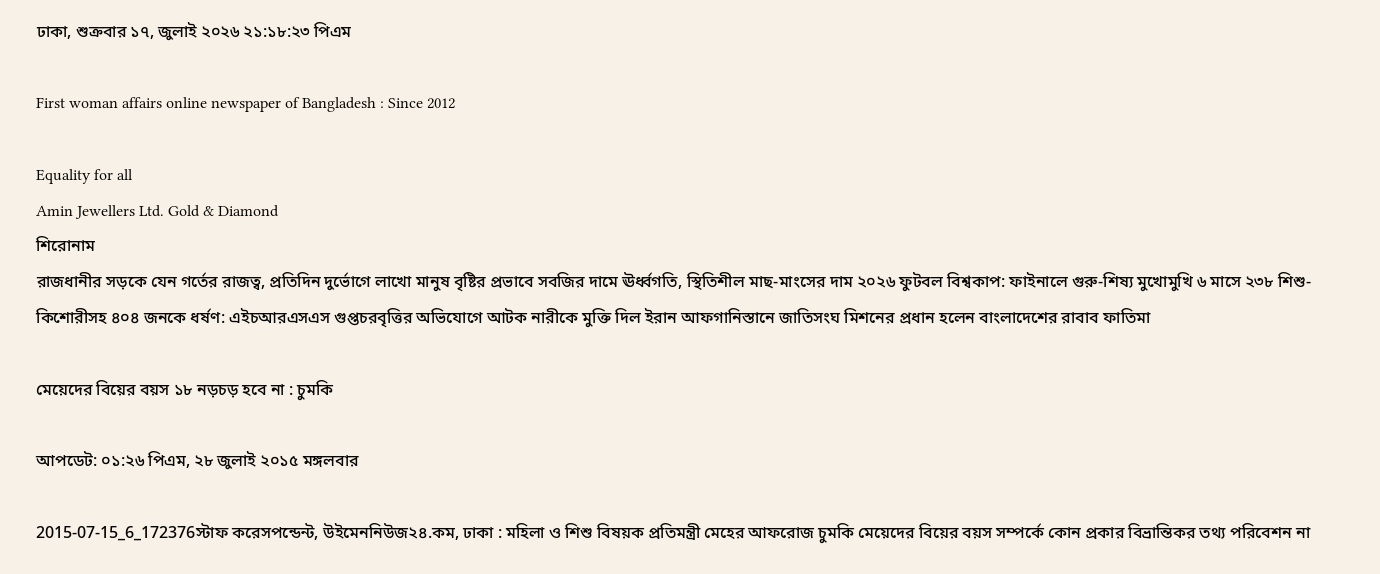ঢাকা, শুক্রবার ১৭, জুলাই ২০২৬ ২১:১৮:২৩ পিএম

First woman affairs online newspaper of Bangladesh : Since 2012

Equality for all
Amin Jewellers Ltd. Gold & Diamond
শিরোনাম
রাজধানীর সড়কে যেন গর্তের রাজত্ব, প্রতিদিন দুর্ভোগে লাখো মানুষ বৃষ্টির প্রভাবে সবজির দামে ঊর্ধ্বগতি, স্থিতিশীল মাছ-মাংসের দাম ২০২৬ ফুটবল বিশ্বকাপ: ফাইনালে গুরু-শিষ্য মুখোমুখি ৬ মাসে ২৩৮ শিশু-কিশোরীসহ ৪০৪ জনকে ধর্ষণ: এইচআরএসএস গুপ্তচরবৃত্তির অভিযোগে আটক নারীকে মুক্তি দিল ইরান আফগানিস্তানে জাতিসংঘ মিশনের প্রধান হলেন বাংলাদেশের রাবাব ফাতিমা

মেয়েদের বিয়ের বয়স ১৮ নড়চড় হবে না : চুমকি

আপডেট: ০১:২৬ পিএম, ২৮ জুলাই ২০১৫ মঙ্গলবার

2015-07-15_6_172376স্টাফ করেসপন্ডেন্ট, উইমেননিউজ২৪.কম, ঢাকা : মহিলা ও শিশু বিষয়ক প্রতিমন্ত্রী মেহের আফরোজ চুমকি মেয়েদের বিয়ের বয়স সম্পর্কে কোন প্রকার বিভ্রান্তিকর তথ্য পরিবেশন না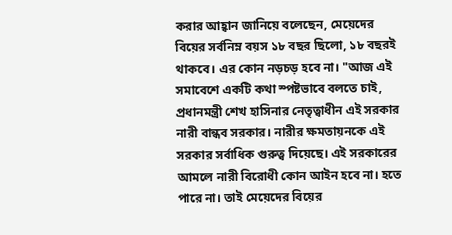করার আহ্বান জানিয়ে বলেছেন, মেয়েদের বিয়ের সর্বনিম্ন বয়স ১৮ বছর ছিলো, ১৮ বছরই থাকবে। এর কোন নড়চড় হবে না। "আজ এই সমাবেশে একটি কথা স্পষ্টভাবে বলতে চাই, প্রধানমন্ত্রী শেখ হাসিনার নেতৃত্বাধীন এই সরকার নারী বান্ধব সরকার। নারীর ক্ষমতায়নকে এই সরকার সর্বাধিক গুরুত্ব দিয়েছে। এই সরকারের আমলে নারী বিরোধী কোন আইন হবে না। হতে পারে না। তাই মেয়েদের বিয়ের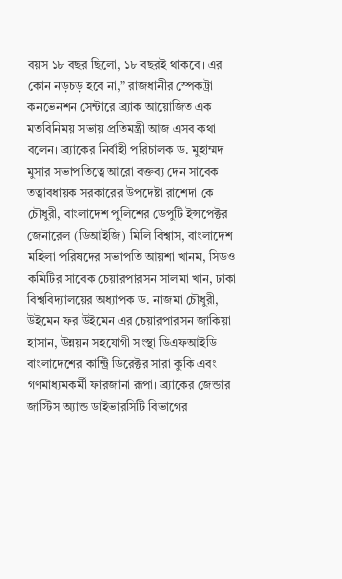বয়স ১৮ বছর ছিলো, ১৮ বছরই থাকবে। এর কোন নড়চড় হবে না,” রাজধানীর স্পেকট্রা কনভেনশন সেন্টারে ব্র্যাক আয়োজিত এক মতবিনিময় সভায় প্রতিমন্ত্রী আজ এসব কথা বলেন। ব্র্যাকের নির্বাহী পরিচালক ড. মুহাম্মদ মুসার সভাপতিত্বে আরো বক্তব্য দেন সাবেক তত্বাবধায়ক সরকারের উপদেষ্টা রাশেদা কে চৌধুরী, বাংলাদেশ পুলিশের ডেপুটি ইন্সপেক্টর জেনারেল (ডিআইজি) মিলি বিশ্বাস, বাংলাদেশ মহিলা পরিষদের সভাপতি আয়শা খানম, সিডও কমিটির সাবেক চেয়ারপারসন সালমা খান, ঢাকা বিশ্ববিদ্যালয়ের অধ্যাপক ড. নাজমা চৌধুরী, উইমেন ফর উইমেন এর চেয়ারপারসন জাকিয়া হাসান, উন্নয়ন সহযোগী সংস্থা ডিএফআইডি বাংলাদেশের কান্ট্রি ডিরেক্টর সারা কুকি এবং গণমাধ্যমকর্মী ফারজানা রূপা। ব্র্যাকের জেন্ডার জাস্টিস অ্যান্ড ডাইভারসিটি বিভাগের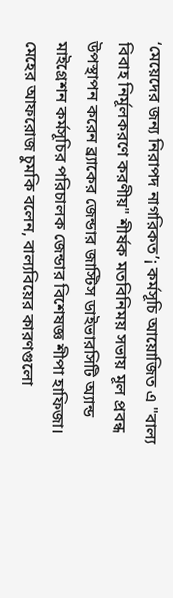‘মেয়েদের জন্য নিরাপদ নাগরিকত’¡ কর্মসূচি আয়োজিত এ "বাল্য বিবাহ নির্মূলকরণে করণীয়" শীর্ষক মতবিনিময় সভায় মূল প্রবন্ধ উপস্থাপন করেন ব্র্যাকের জেন্ডার জাস্টিস ডাইভারসিটি অ্যান্ড মাইগ্রেশন কর্মসূচির পরিচালক জেন্ডার বিশেষজ্ঞ শীপা হাফিজা। মেহের আফরোজ চুমকি বলেন, বাল্যবিয়ের কারণগুলো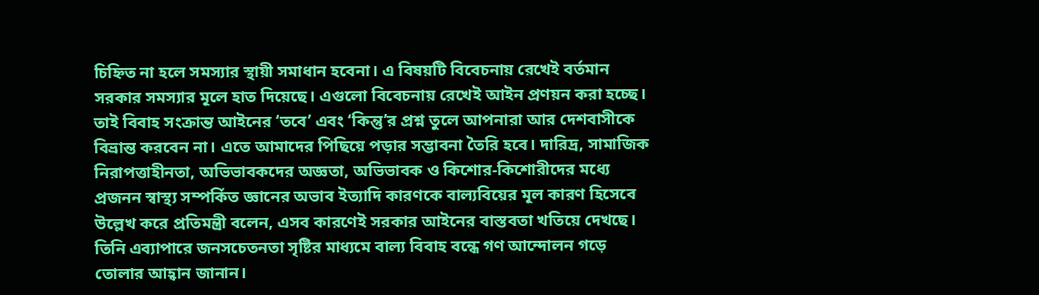চিহ্নিত না হলে সমস্যার স্থায়ী সমাধান হবেনা। এ বিষয়টি বিবেচনায় রেখেই বর্তমান সরকার সমস্যার মূলে হাত দিয়েছে। এগুলো বিবেচনায় রেখেই আইন প্রণয়ন করা হচ্ছে। তাই বিবাহ সংক্রান্ত আইনের ‘তবে’ এবং ‘কিন্তু’র প্রশ্ন তুলে আপনারা আর দেশবাসীকে বিভ্রান্ত করবেন না। এতে আমাদের পিছিয়ে পড়ার সম্ভাবনা তৈরি হবে। দারিদ্র, সামাজিক নিরাপত্তাহীনতা, অভিভাবকদের অজ্ঞতা, অভিভাবক ও কিশোর-কিশোরীদের মধ্যে প্রজনন স্বাস্থ্য সম্পর্কিত জ্ঞানের অভাব ইত্যাদি কারণকে বাল্যবিয়ের মূল কারণ হিসেবে উল্লেখ করে প্রতিমন্ত্রী বলেন, এসব কারণেই সরকার আইনের বাস্তবতা খতিয়ে দেখছে। তিনি এব্যাপারে জনসচেতনতা সৃষ্টির মাধ্যমে বাল্য বিবাহ বন্ধে গণ আন্দোলন গড়ে তোলার আহ্বান জানান।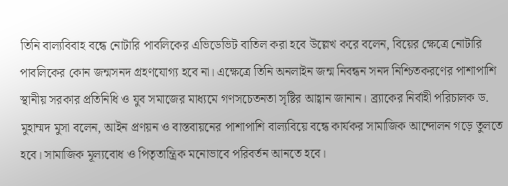তিনি বাল্যবিবাহ বন্ধে নোটারি পাবলিকের এভিডেভিট বাতিল করা হবে উল্লেখ করে বলেন, বিয়ের ক্ষেত্রে নোটারি পাবলিকের কোন জন্মসনদ গ্রহণযোগ্য হবে না। এক্ষেত্রে তিনি অনলাইন জন্ম নিবন্ধন সনদ নিশ্চিতকরণের পাশাপাশি স্থানীয় সরকার প্রতিনিধি ও যুব সমাজের মাধ্যমে গণসচেতনতা সৃষ্টির আহ্বান জানান। ব্র্যাকের নির্বাহী পরিচালক ড. মুহাম্মদ মুসা বলেন, আইন প্রণয়ন ও বাস্তবায়নের পাশাপাশি বাল্যবিয়ে বন্ধে কার্যকর সামাজিক আন্দোলন গড়ে তুলতে হবে। সামাজিক মূল্যবোধ ও পিতৃতান্ত্রিক মনোভাবে পরিবর্তন আনতে হবে।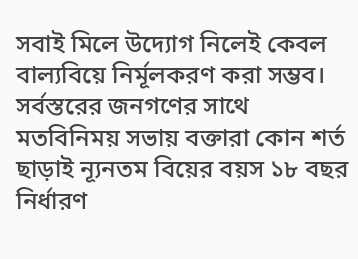সবাই মিলে উদ্যোগ নিলেই কেবল বাল্যবিয়ে নির্মূলকরণ করা সম্ভব। সর্বস্তরের জনগণের সাথে মতবিনিময় সভায় বক্তারা কোন শর্ত ছাড়াই ন্যূনতম বিয়ের বয়স ১৮ বছর নির্ধারণ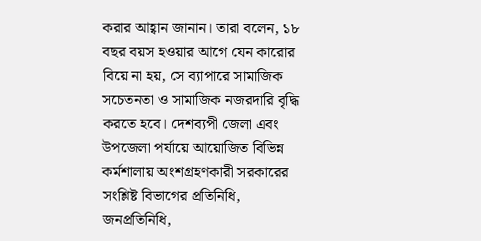করার আহ্বান জানান। তারা বলেন, ১৮ বছর বয়স হওয়ার আগে যেন কারোর বিয়ে না হয়, সে ব্যাপারে সামাজিক সচেতনতা ও সামাজিক নজরদারি বৃদ্ধি করতে হবে। দেশব্যপী জেলা এবং উপজেলা পর্যায়ে আয়োজিত বিভিন্ন কর্মশালায় অংশগ্রহণকারী সরকারের সংশ্লিষ্ট বিভাগের প্রতিনিধি, জনপ্রতিনিধি,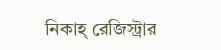নিকাহ্ রেজিস্ট্রার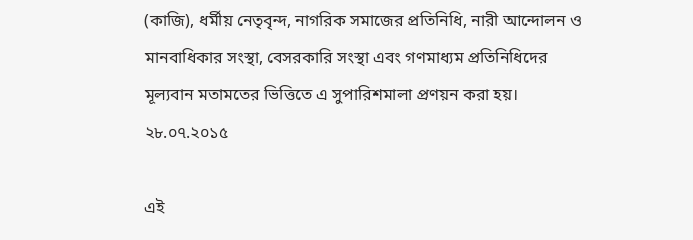(কাজি), ধর্মীয় নেতৃবৃন্দ, নাগরিক সমাজের প্রতিনিধি, নারী আন্দোলন ও মানবাধিকার সংস্থা, বেসরকারি সংস্থা এবং গণমাধ্যম প্রতিনিধিদের মূল্যবান মতামতের ভিত্তিতে এ সুপারিশমালা প্রণয়ন করা হয়। ২৮.০৭.২০১৫

এই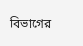বিভাগের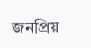জনপ্রিয়